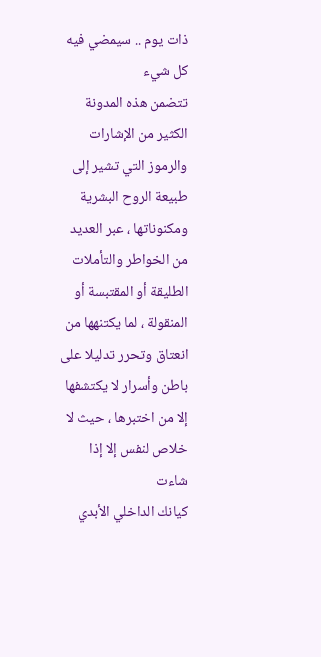ذات يوم .. سيمضي فيه كل شيء
تتضمن هذه المدونة الكثير من الإشارات والرموز التي تشير إلى طبيعة الروح البشرية ومكنوناتها ، عبر العديد من الخواطر والتأملات الطليقة أو المقتبسة أو المنقولة ، لما يكتنهها من انعتاق وتحرر تدليلا على باطن وأسرار لا يكتشفها إلا من اختبرها ، حيث لا خلاص لنفس إلا إذا شاءت
كيانك الداخلي الأبدي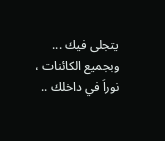يتجلى فيك ... وبجميع الكائنات ،
نوراَ في داخلك ..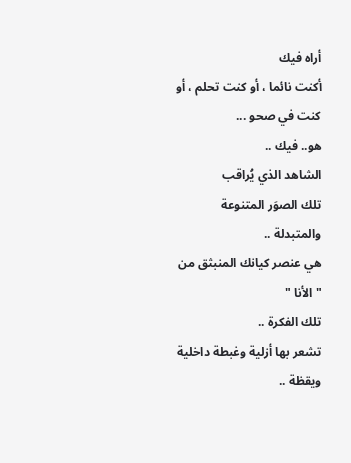أراه فيك
أكنت نائما ، أو كنت تحلم ، أو كنت في صحو ...
هو.. فيك ..
الشاهد الذي يُراقب
تلك الصوَر المتنوعة والمتبدلة ..
هي عنصر كيانك المنبثق من " الأنا "
تلك الفكرة ..
تشعر بها أزلية وغبطة داخلية ويقظة ..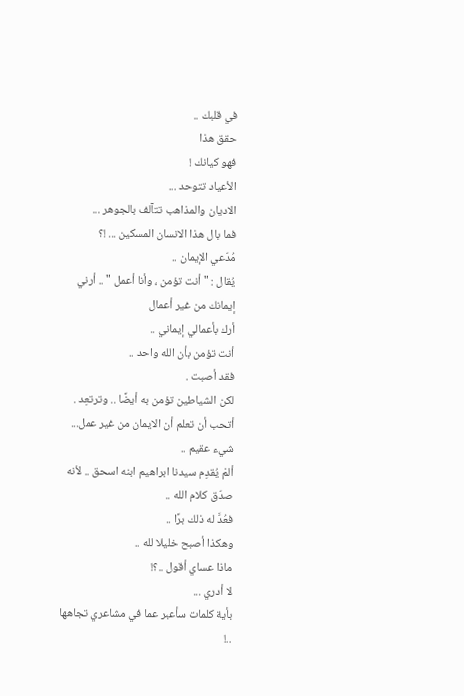في قلبك ..
حقق هذا
فهو كيانك !
الأعياد تتوحد ...
الاديان والمذاهب تتآلف بالجوهر ...
فما بال هذا الانسان المسكين ... !؟
مُدّعي الإيمان ..
يُقال : " أنت تؤمن ، وأنا أعمل " .. أرني إيمانك من غير أعمال
أرك بأعمالي إيماني ..
أنت تؤمن بأن الله واحد ..
فقد أصبت .
لكن الشياطين تؤمن به أيضًا .. وترتعِد .
أتحب أن تعلم أن الايمان من غير عمل... شيء عقيم ..
ألمْ يُقدِم سيدنا ابراهيم ابنه اسحق .. لأنه صدّق كلام الله ..
فعُدَّ له ذلك برًا ..
وهكذا أصبح خليلا لله ..
ماذا عساي أقول ..؟!
لا أدري ...
بأية كلمات سأعبر عما في مشاعري تجاهها ..!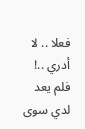فعلا .. لا أدري ..!
فلم يعد لدي سوى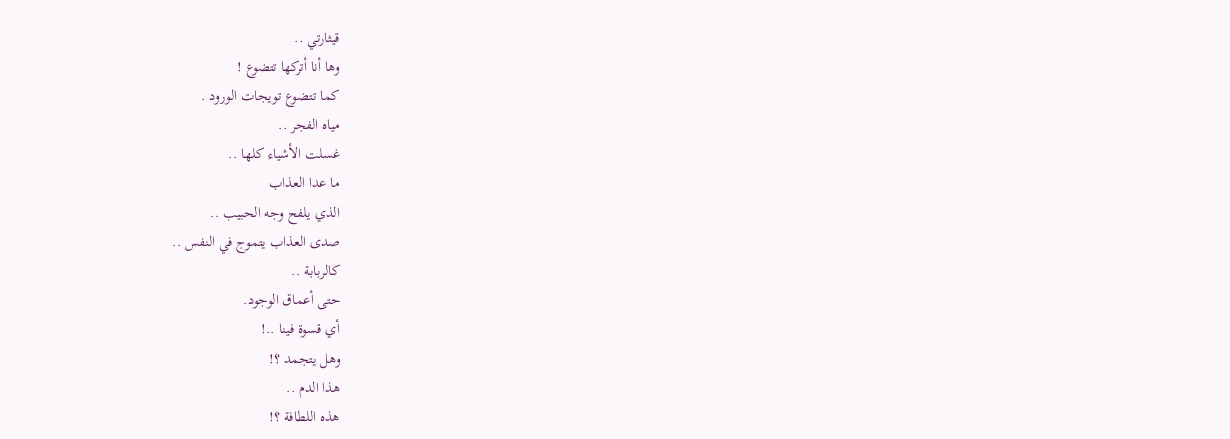قيثارتي ..
وها أنا أتركها تتضوع !
كما تتضوع تويجات الورود .
مياه الفجر ..
غسلت الأشياء كلها ..
ما عدا العذاب
الذي يلفح وجه الحبيب ..
صدى العذاب يتموج في النفس ..
كالربابة ..
حتى أعماق الوجود.
أي قسوة فينا ..!
وهل يتجمد ؟!
هذا الدم ..
هذه اللطافة ؟!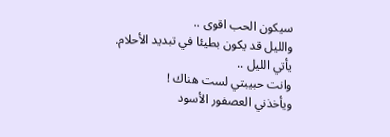سيكون الحب اقوى ..
والليل قد يكون بطيئا في تبديد الأحلام.
يأتي الليل ..
وانت حبيبتي لست هناك !
ويأخذني العصفور الأسود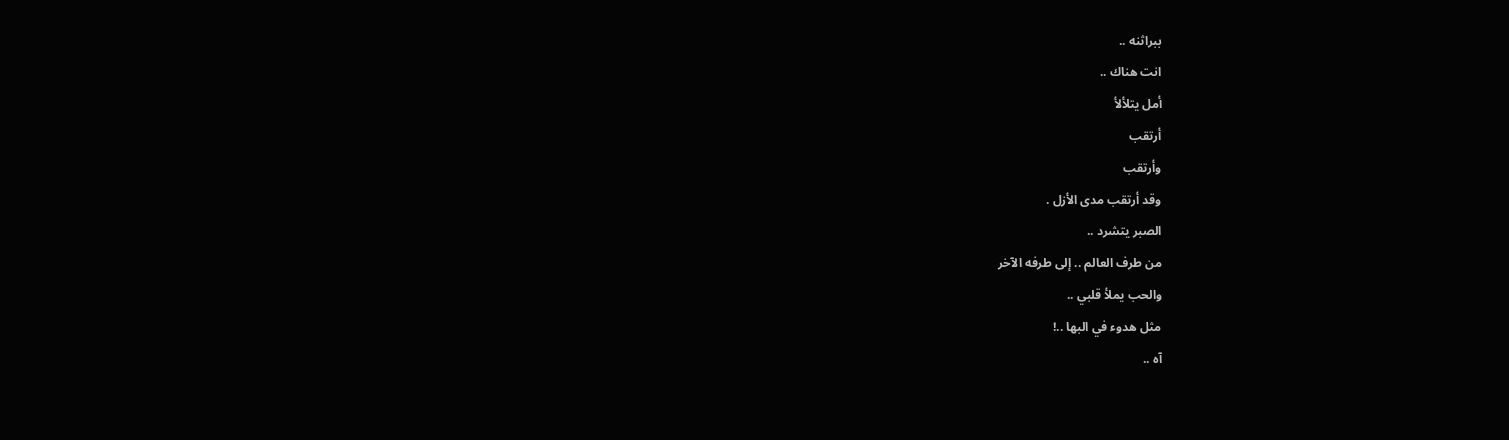ببراثنه ..
انت هناك ..
أمل يتلألأ
أرتقب
وأرتقب
وقد أرتقب مدى الأزل .
الصبر يتشرد ..
من طرف العالم .. إلى طرفه الآخر
والحب يملأ قلبي ..
مثل هدوء في البها ..!
آه ..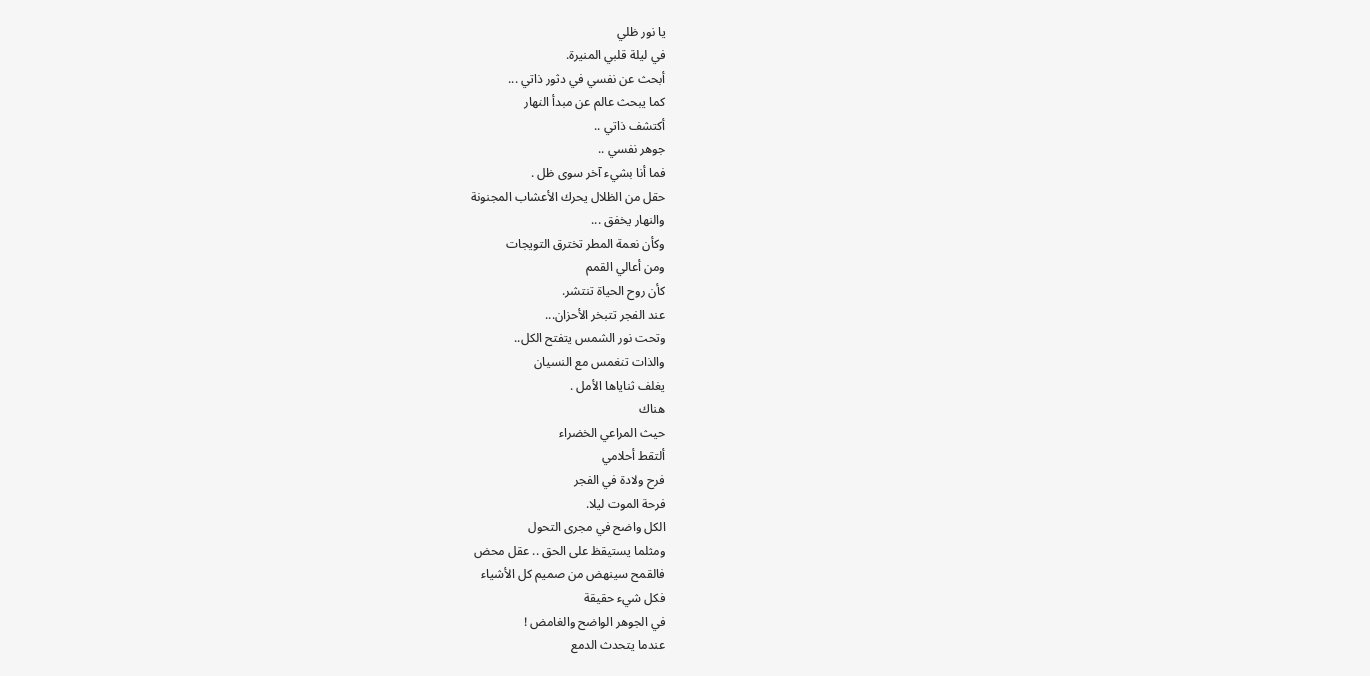يا نور ظلي
في ليلة قلبي المنيرة.
أبحث عن نفسي في دثور ذاتي ...
كما يبحث عالم عن مبدأ النهار
أكتشف ذاتي ..
جوهر نفسي ..
فما أنا بشيء آخر سوى ظل .
حقل من الظلال يحرك الأعشاب المجنونة
والنهار يخفق ...
وكأن نعمة المطر تخترق التويجات
ومن أعالي القمم
كأن روح الحياة تنتشر.
عند الفجر تتبخر الأحزان...
وتحت نور الشمس يتفتح الكل..
والذات تنغمس مع النسيان
يغلف ثناياها الأمل .
هناك
حيث المراعي الخضراء
ألتقط أحلامي
فرح ولادة في الفجر
فرحة الموت ليلا.
الكل واضح في مجرى التحول
ومثلما يستيقظ على الحق .. عقل محض
فالقمح سينهض من صميم كل الأشياء
فكل شيء حقيقة
في الجوهر الواضح والغامض !
عندما يتحدث الدمع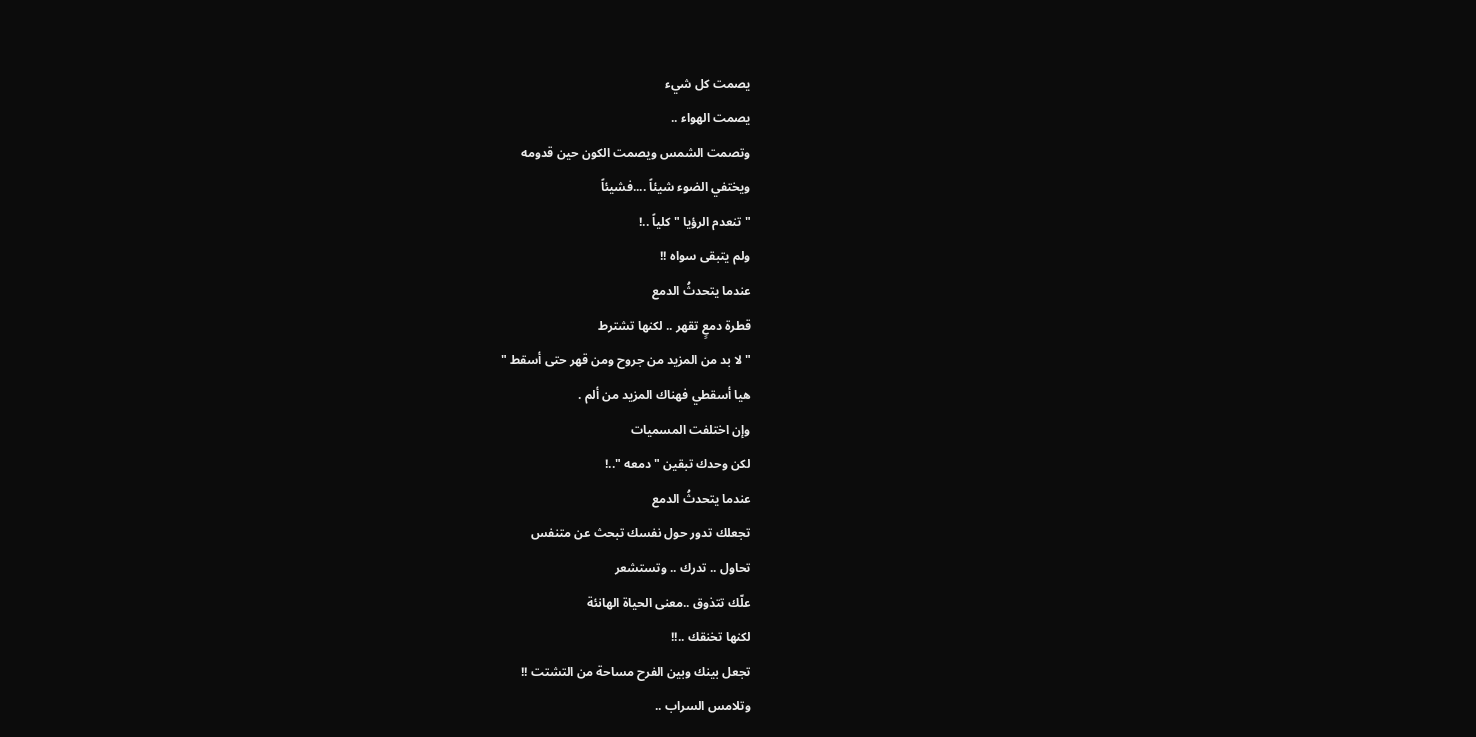يصمت كل شيء
يصمت الهواء ..
وتصمت الشمس ويصمت الكون حين قدومه
ويختفي الضوء شيئاً ....فشيئاً
" تنعدم الرؤيا " كلياً ..!
ولم يتبقى سواه !!
عندما يتحدثُ الدمع
قطرة دمعٍ تقهر .. لكنها تشترط
" لا بد من المزيد من جروح ومن قهر حتى أسقط "
هيا أسقطي فهناك المزيد من ألم .
وإن اختلفت المسميات
لكن وحدك تبقين " دمعه "..!
عندما يتحدثُ الدمع
تجعلك تدور حول نفسك تبحث عن متنفس
تحاول .. تدرك .. وتستشعر
علّك تتذوق ..معنى الحياة الهانئة
لكنها تخنقك ..!!
تجعل بينك وبين الفرح مساحة من التشتت !!
وتلامس السراب ..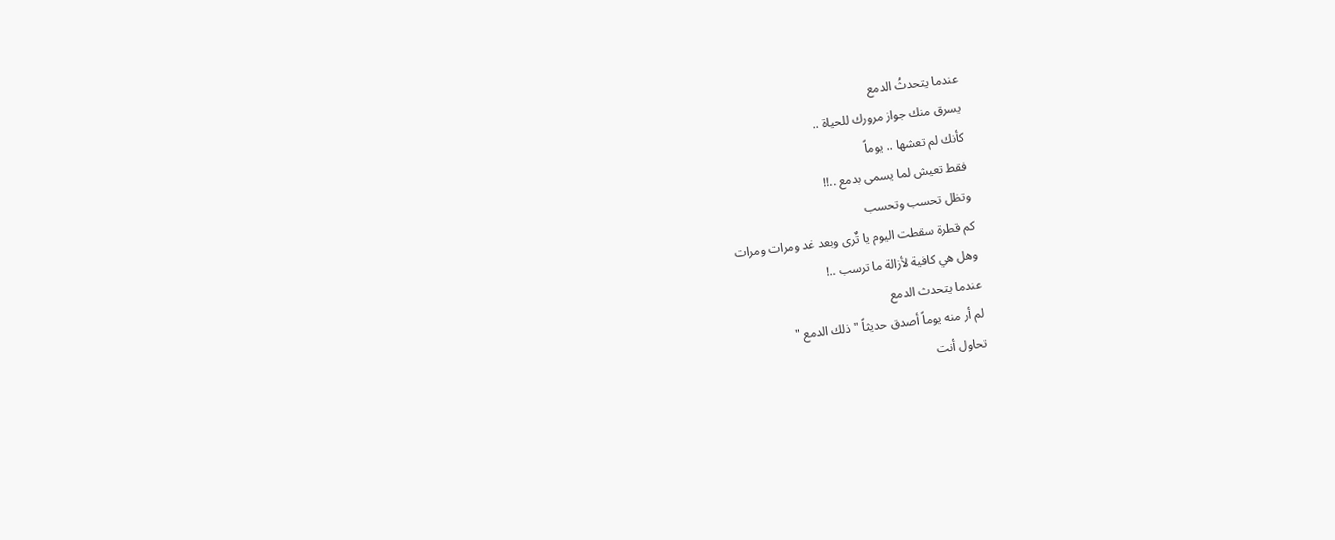عندما يتحدثُ الدمع
يسرق منك جواز مرورك للحياة ..
كأنك لم تعشها .. يوماً
فقط تعيش لما يسمى بدمع ..!!
وتظل تحسب وتحسب
كم قطرة سقطت اليوم يا تٌرى وبعد غد ومرات ومرات
وهل هي كافية لأزالة ما ترسب ..!
عندما يتحدث الدمع
لم أر منه يوماً أصدق حديثاً " ذلك الدمع "
تحاول أنت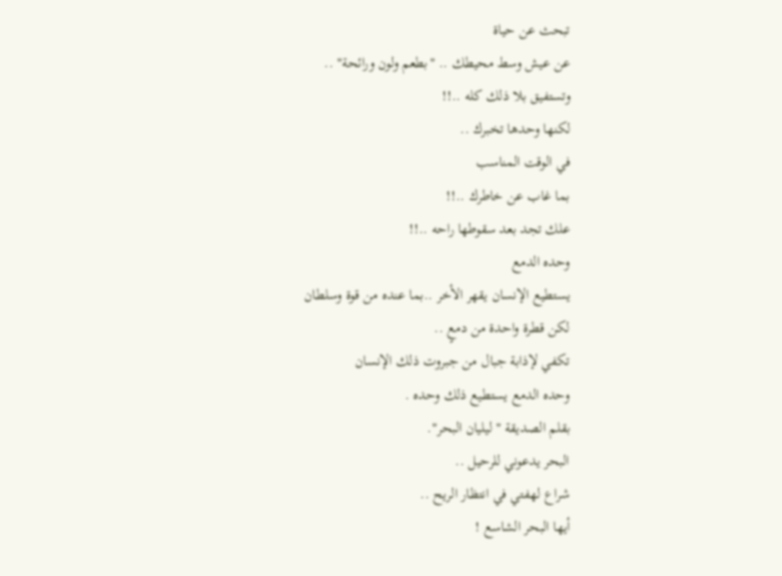تبحث عن حياة
عن عيش وسط محيطك .. "بطعم ولون ورائحة" ..
وتستفيق بلا ذلك كله ..!!
لكنها وحدها تخبرك ..
في الوقت المناسب
بما غاب عن خاطرك ..!!
علك تجد بعد سقوطها راحه ..!!
وحده الدمع
يستطيع الإنسان يقهر الأخر ..بما عنده من قوة وسلطان
لكن قطرة واحدة من دمعٍ ..
تكفي لإذابة جبال من جبروت ذلك الإنسان
وحده الدمع يستطيع ذلك وحده .
بقلم الصديقة " ليليان البحر".
البحر يدعوني للرحيل ..
شراع لهفتي في انتظار الريح ..
أيها البحر الشاسع !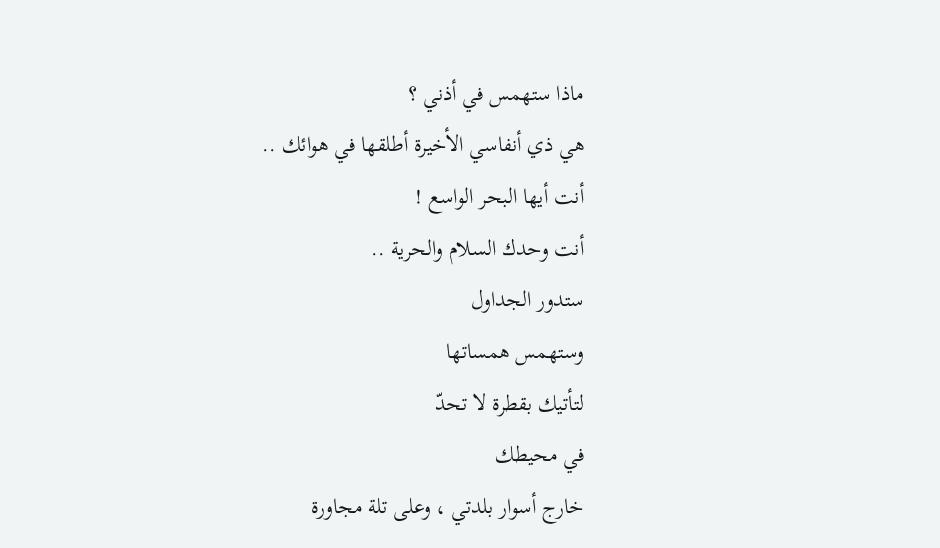ماذا ستهمس في أذني ؟
هي ذي أنفاسي الأخيرة أطلقها في هوائك ..
أنت أيها البحر الواسع !
أنت وحدك السلام والحرية ..
ستدور الجداول
وستهمس همساتها
لتأتيك بقطرة لا تحدّ
في محيطك
خارج أسوار بلدتي ، وعلى تلة مجاورة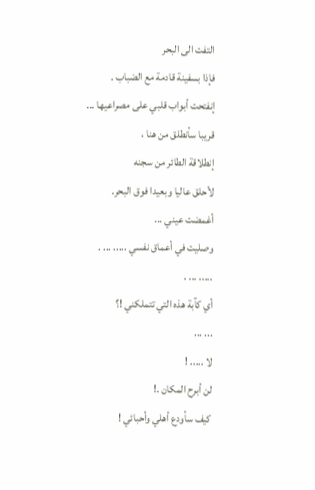التفت الى البحر
فإذا بسفينة قادمة مع الضباب .
إنفتحت أبواب قلبي على مصراعيها ...
قريبا سأنطلق من هنا ،
إنطلاقة الطائر من سجنه
لأحلق عاليا وبعيدا فوق البحر.
أغمضت عيني ...
وصليت في أعماق نفسي ..... ... .
..... ... .
أي كآبة هذه التي تتملكني !؟
... ...
لا ..... !
لن أبرح المكان .!
كيف سأودع أهلي وأحبائي !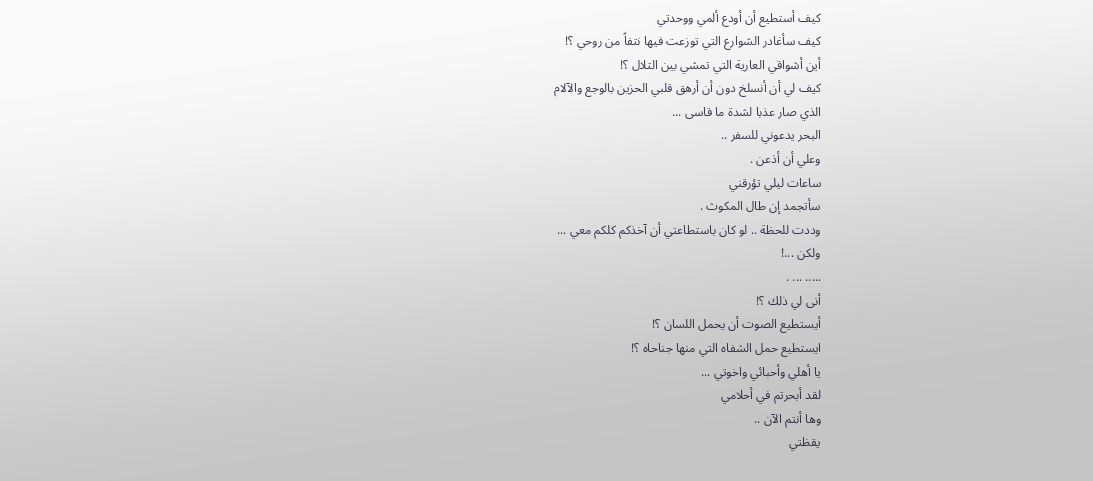كيف أستطيع أن أودع ألمي ووحدتي
كيف سأغادر الشوارع التي توزعت فيها نتفاً من روحي ؟!
أين أشواقي العارية التي تمشي بين التلال ؟!
كيف لي أن أنسلخ دون أن أرهق قلبي الحزين بالوجع والآلام
الذي صار عذبا لشدة ما قاسى ...
البحر يدعوني للسفر ..
وعلي أن أذعن .
ساعات ليلي تؤرقني
سأتجمد إن طال المكوث .
وددت للحظة .. لو كان باستطاعتي أن آخذكم كلكم معي ...
ولكن ...!
..... ... .
أنى لي ذلك ؟!
أيستطيع الصوت أن يحمل اللسان ؟!
ايستطيع حمل الشفاه التي منها جناحاه ؟!
يا أهلي وأحبائي واخوتي ...
لقد أبحرتم في أحلامي
وها أنتم الآن ..
يقظتي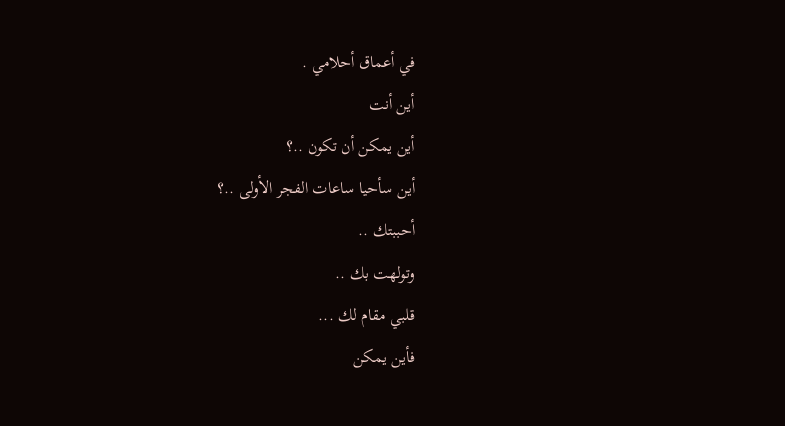في أعماق أحلامي .
أين أنت
أين يمكن أن تكون ..؟
أين سأحيا ساعات الفجر الأولى ..؟
أحببتك ..
وتولهت بك ..
قلبي مقام لك ...
فأين يمكن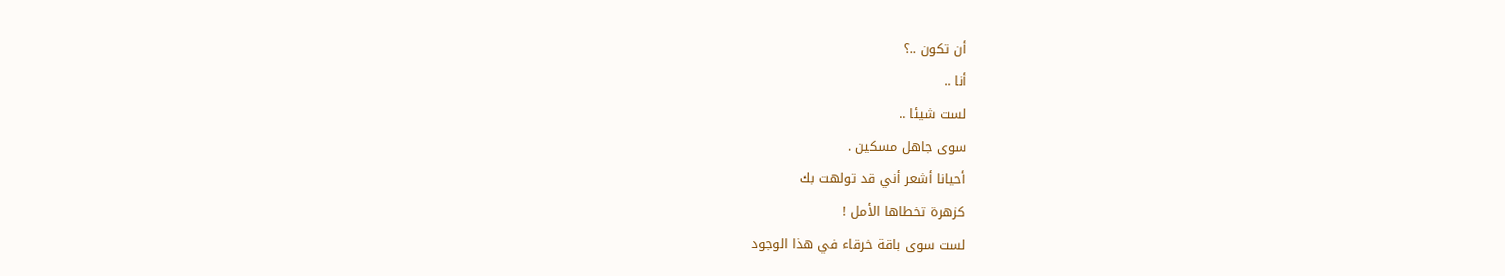أن تكون ..؟
أنا ..
لست شيئا ..
سوى جاهل مسكين .
أحيانا أشعر أني قد تولهت بك
كزهرة تخطاها الأمل !
لست سوى باقة خرقاء في هذا الوجود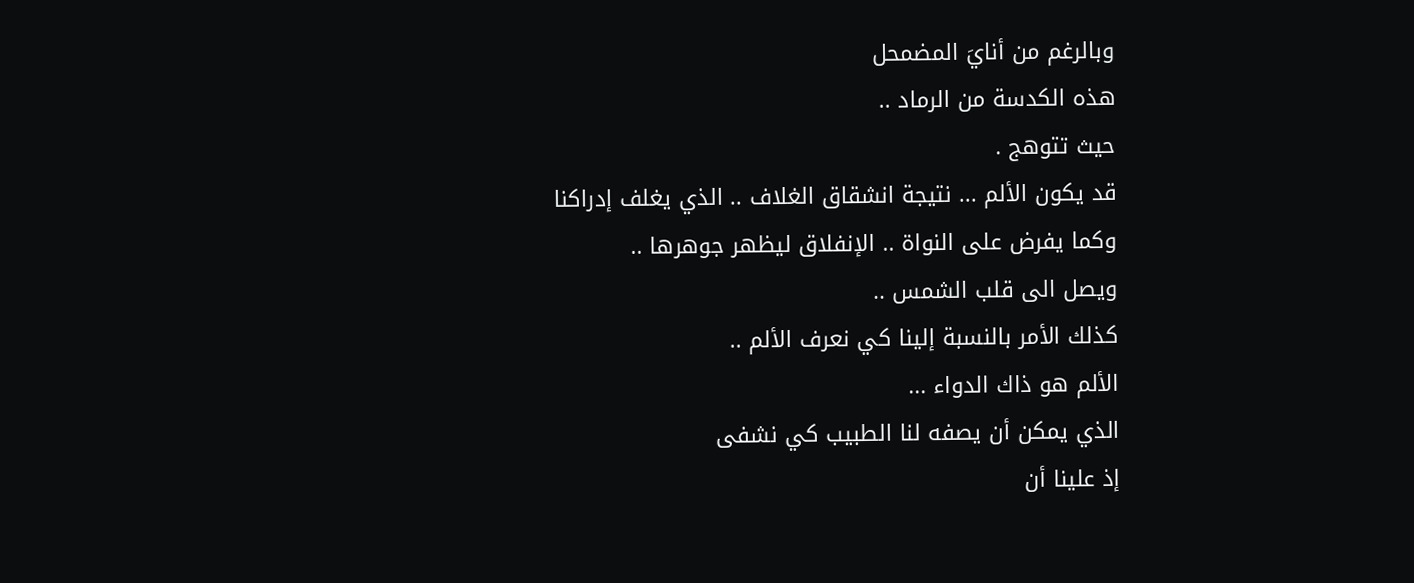وبالرغم من أنايَ المضمحل
هذه الكدسة من الرماد ..
حيث تتوهج .
قد يكون الألم ... نتيجة انشقاق الغلاف .. الذي يغلف إدراكنا
وكما يفرض على النواة .. الإنفلاق ليظهر جوهرها ..
ويصل الى قلب الشمس ..
كذلك الأمر بالنسبة إلينا كي نعرف الألم ..
الألم هو ذاك الدواء ...
الذي يمكن أن يصفه لنا الطبيب كي نشفى
إذ علينا أن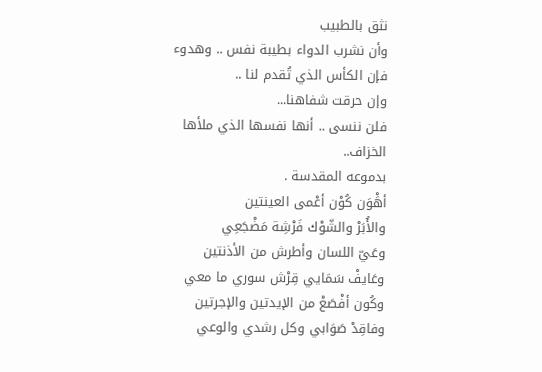نثق بالطبيب
وأن نشرب الدواء بطيبة نفس .. وهدوء
فإن الكأس الذي تُقدم لنا ..
وإن حرقت شفاهنا...
فلن ننسى .. أنها نفسها الذي ملأها الخزاف..
بدموعه المقدسة .
أهَْوَن كُوْن أعْمى العينتين
والأُبَرْ والشّوْك فَرْشِة مَضْجَعِي
وعَيّ اللسان وأطرش من الأذنتين
وعَايفْ سَمَايي قِرْش سوري ما معي
وكُون أفْصَعْ من الإيدتين والإجرتين
وفاقِدْ صَوَابي وكل رشدي والوعي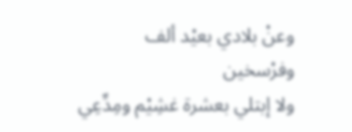وعنْ بلادي بعيْد ألف وفرْسخين
ولا إبتلي بعشرة غشِيْم ومِدِّعِي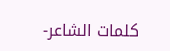كلمات الشاعر-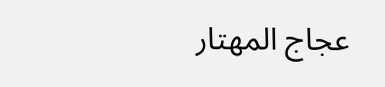عجاج المهتار